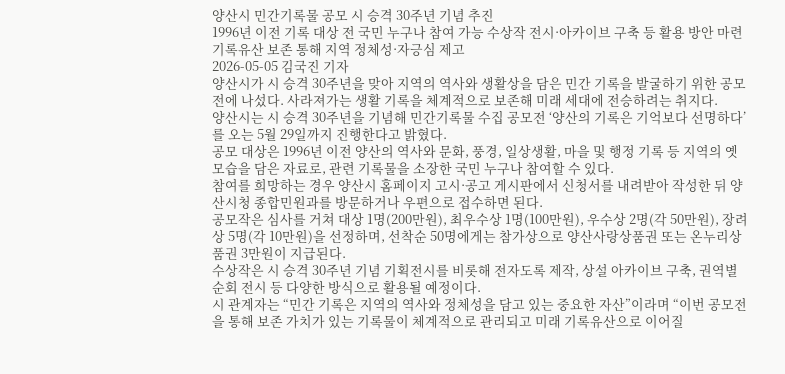양산시 민간기록물 공모 시 승격 30주년 기념 추진
1996년 이전 기록 대상 전 국민 누구나 참여 가능 수상작 전시·아카이브 구축 등 활용 방안 마련 기록유산 보존 통해 지역 정체성·자긍심 제고
2026-05-05 김국진 기자
양산시가 시 승격 30주년을 맞아 지역의 역사와 생활상을 담은 민간 기록을 발굴하기 위한 공모전에 나섰다. 사라져가는 생활 기록을 체계적으로 보존해 미래 세대에 전승하려는 취지다.
양산시는 시 승격 30주년을 기념해 민간기록물 수집 공모전 ‘양산의 기록은 기억보다 선명하다’를 오는 5월 29일까지 진행한다고 밝혔다.
공모 대상은 1996년 이전 양산의 역사와 문화, 풍경, 일상생활, 마을 및 행정 기록 등 지역의 옛 모습을 담은 자료로, 관련 기록물을 소장한 국민 누구나 참여할 수 있다.
참여를 희망하는 경우 양산시 홈페이지 고시·공고 게시판에서 신청서를 내려받아 작성한 뒤 양산시청 종합민원과를 방문하거나 우편으로 접수하면 된다.
공모작은 심사를 거쳐 대상 1명(200만원), 최우수상 1명(100만원), 우수상 2명(각 50만원), 장려상 5명(각 10만원)을 선정하며, 선착순 50명에게는 참가상으로 양산사랑상품권 또는 온누리상품권 3만원이 지급된다.
수상작은 시 승격 30주년 기념 기획전시를 비롯해 전자도록 제작, 상설 아카이브 구축, 권역별 순회 전시 등 다양한 방식으로 활용될 예정이다.
시 관계자는 “민간 기록은 지역의 역사와 정체성을 담고 있는 중요한 자산”이라며 “이번 공모전을 통해 보존 가치가 있는 기록물이 체계적으로 관리되고 미래 기록유산으로 이어질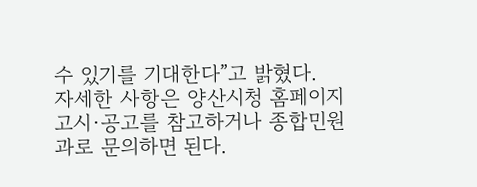수 있기를 기대한다”고 밝혔다.
자세한 사항은 양산시청 홈페이지 고시·공고를 참고하거나 종합민원과로 문의하면 된다.